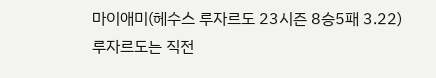마이애미(헤수스 루자르도 23시즌 8승5패 3.22) 루자르도는 직전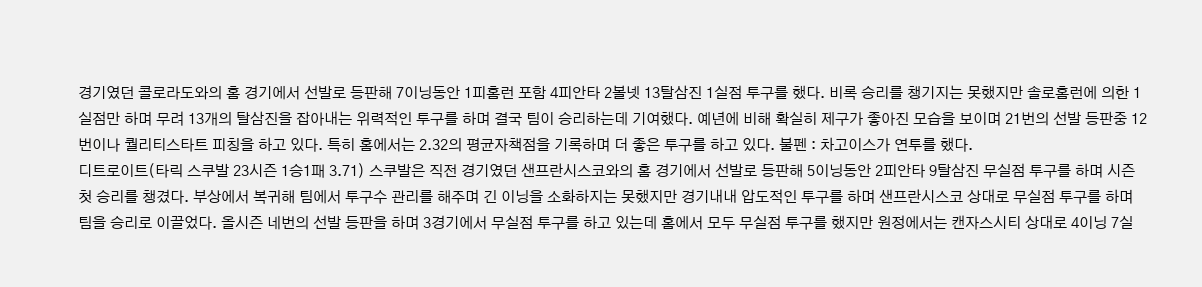경기였던 콜로라도와의 홈 경기에서 선발로 등판해 7이닝동안 1피홈런 포함 4피안타 2볼넷 13탈삼진 1실점 투구를 했다. 비록 승리를 챙기지는 못했지만 솔로홈런에 의한 1실점만 하며 무려 13개의 탈삼진을 잡아내는 위력적인 투구를 하며 결국 팀이 승리하는데 기여했다. 예년에 비해 확실히 제구가 좋아진 모습을 보이며 21번의 선발 등판중 12번이나 퀄리티스타트 피칭을 하고 있다. 특히 홈에서는 2.32의 평균자책점을 기록하며 더 좋은 투구를 하고 있다. 불펜 : 차고이스가 연투를 했다.
디트로이트(타릭 스쿠발 23시즌 1승1패 3.71) 스쿠발은 직전 경기였던 샌프란시스코와의 홈 경기에서 선발로 등판해 5이닝동안 2피안타 9탈삼진 무실점 투구를 하며 시즌 첫 승리를 챙겼다. 부상에서 복귀해 팀에서 투구수 관리를 해주며 긴 이닝을 소화하지는 못했지만 경기내내 압도적인 투구를 하며 샌프란시스코 상대로 무실점 투구를 하며 팀을 승리로 이끌었다. 올시즌 네번의 선발 등판을 하며 3경기에서 무실점 투구를 하고 있는데 홈에서 모두 무실점 투구를 했지만 원정에서는 캔자스시티 상대로 4이닝 7실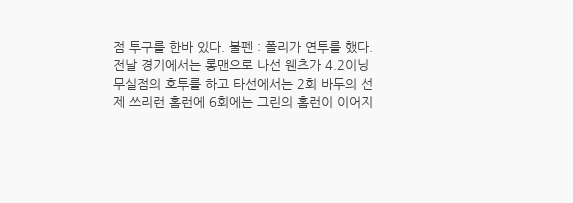점 투구를 한바 있다. 불펜 : 폴리가 연투를 했다.
전날 경기에서는 롱맨으로 나선 웬츠가 4.2이닝 무실점의 호투를 하고 타선에서는 2회 바두의 선제 쓰리런 홈런에 6회에는 그린의 홈런이 이어지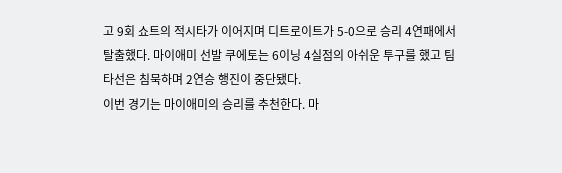고 9회 쇼트의 적시타가 이어지며 디트로이트가 5-0으로 승리 4연패에서 탈출했다. 마이애미 선발 쿠에토는 6이닝 4실점의 아쉬운 투구를 했고 팀타선은 침묵하며 2연승 행진이 중단됐다.
이번 경기는 마이애미의 승리를 추천한다. 마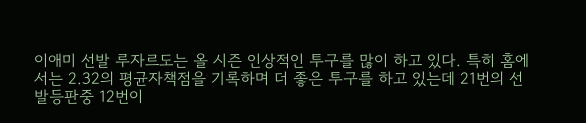이애미 선발 루자르도는 올 시즌 인상적인 투구를 많이 하고 있다. 특히 홈에서는 2.32의 평균자책점을 기록하며 더 좋은 투구를 하고 있는데 21번의 선발등판중 12번이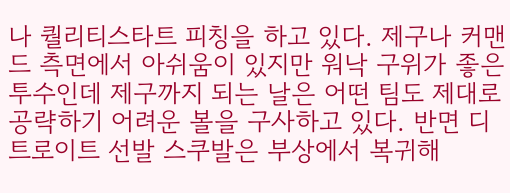나 퀄리티스타트 피칭을 하고 있다. 제구나 커맨드 측면에서 아쉬움이 있지만 워낙 구위가 좋은 투수인데 제구까지 되는 날은 어떤 팀도 제대로 공략하기 어려운 볼을 구사하고 있다. 반면 디트로이트 선발 스쿠발은 부상에서 복귀해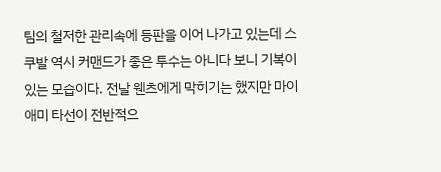팀의 철저한 관리속에 등판을 이어 나가고 있는데 스쿠발 역시 커맨드가 좋은 투수는 아니다 보니 기복이 있는 모습이다. 전날 웬츠에게 막히기는 했지만 마이애미 타선이 전반적으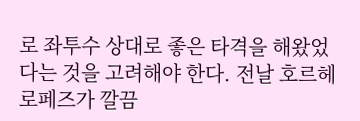로 좌투수 상대로 좋은 타격을 해왔었다는 것을 고려해야 한다. 전날 호르헤 로페즈가 깔끔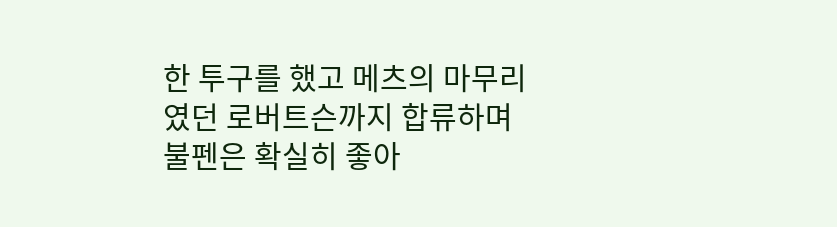한 투구를 했고 메츠의 마무리였던 로버트슨까지 합류하며 불펜은 확실히 좋아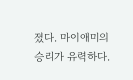졌다. 마이애미의 승리가 유력하다.